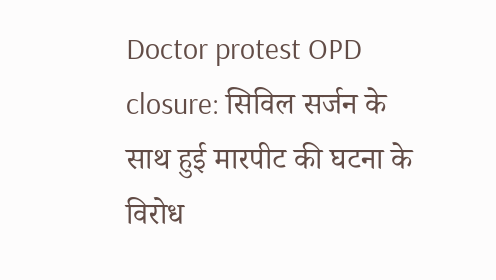Doctor protest OPD closure: सिविल सर्जन के साथ हुई मारपीट की घटना के विरोध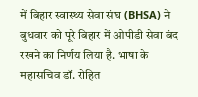में बिहार स्वास्थ्य सेवा संघ (BHSA) ने बुधवार को पूरे बिहार में ओपीडी सेवा बंद रखने का निर्णय लिया है. भाषा के महासचिव डॉ. रोहित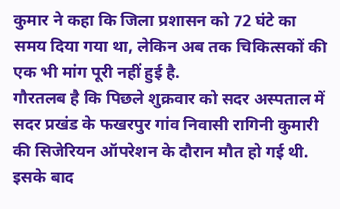कुमार ने कहा कि जिला प्रशासन को 72 घंटे का समय दिया गया था, लेकिन अब तक चिकित्सकों की एक भी मांग पूरी नहीं हुई है.
गौरतलब है कि पिछले शुक्रवार को सदर अस्पताल में सदर प्रखंड के फखरपुर गांव निवासी रागिनी कुमारी की सिजेरियन ऑपरेशन के दौरान मौत हो गई थी. इसके बाद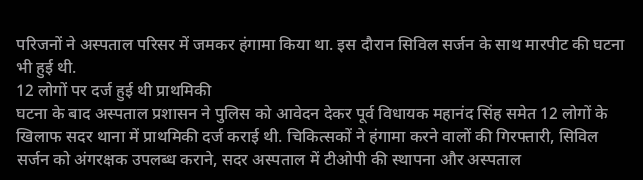परिजनों ने अस्पताल परिसर में जमकर हंगामा किया था. इस दौरान सिविल सर्जन के साथ मारपीट की घटना भी हुई थी.
12 लोगों पर दर्ज हुई थी प्राथमिकी
घटना के बाद अस्पताल प्रशासन ने पुलिस को आवेदन देकर पूर्व विधायक महानंद सिंह समेत 12 लोगों के खिलाफ सदर थाना में प्राथमिकी दर्ज कराई थी. चिकित्सकों ने हंगामा करने वालों की गिरफ्तारी, सिविल सर्जन को अंगरक्षक उपलब्ध कराने, सदर अस्पताल में टीओपी की स्थापना और अस्पताल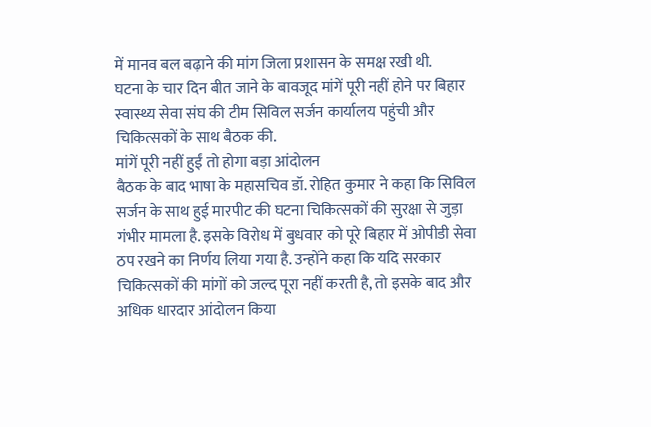में मानव बल बढ़ाने की मांग जिला प्रशासन के समक्ष रखी थी.
घटना के चार दिन बीत जाने के बावजूद मांगें पूरी नहीं होने पर बिहार स्वास्थ्य सेवा संघ की टीम सिविल सर्जन कार्यालय पहुंची और चिकित्सकों के साथ बैठक की.
मांगें पूरी नहीं हुईं तो होगा बड़ा आंदोलन
बैठक के बाद भाषा के महासचिव डॉ. रोहित कुमार ने कहा कि सिविल सर्जन के साथ हुई मारपीट की घटना चिकित्सकों की सुरक्षा से जुड़ा गंभीर मामला है. इसके विरोध में बुधवार को पूरे बिहार में ओपीडी सेवा ठप रखने का निर्णय लिया गया है. उन्होंने कहा कि यदि सरकार चिकित्सकों की मांगों को जल्द पूरा नहीं करती है, तो इसके बाद और अधिक धारदार आंदोलन किया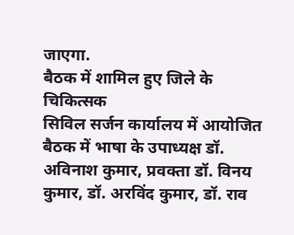जाएगा.
बैठक में शामिल हुए जिले के चिकित्सक
सिविल सर्जन कार्यालय में आयोजित बैठक में भाषा के उपाध्यक्ष डॉ. अविनाश कुमार, प्रवक्ता डॉ. विनय कुमार, डॉ. अरविंद कुमार, डॉ. राव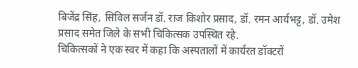बिजेंद्र सिंह, सिविल सर्जन डॉ. राज किशोर प्रसाद, डॉ. रमन आर्यभट्ट, डॉ. उमेश प्रसाद समेत जिले के सभी चिकित्सक उपस्थित रहे.
चिकित्सकों ने एक स्वर में कहा कि अस्पतालों में कार्यरत डॉक्टरों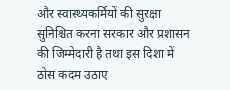और स्वास्थ्यकर्मियों की सुरक्षा सुनिश्चित करना सरकार और प्रशासन की जिम्मेदारी है तथा इस दिशा में ठोस कदम उठाए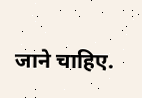जाने चाहिए.